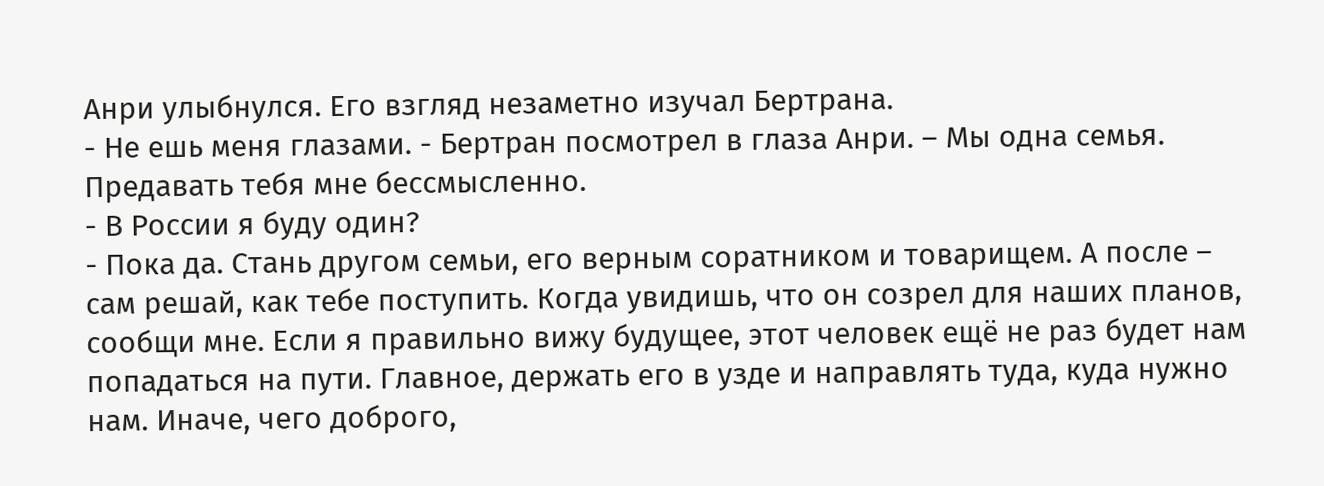Анри улыбнулся. Его взгляд незаметно изучал Бертрана.
- Не ешь меня глазами. - Бертран посмотрел в глаза Анри. – Мы одна семья. Предавать тебя мне бессмысленно.
- В России я буду один?
- Пока да. Стань другом семьи, его верным соратником и товарищем. А после – сам решай, как тебе поступить. Когда увидишь, что он созрел для наших планов, сообщи мне. Если я правильно вижу будущее, этот человек ещё не раз будет нам попадаться на пути. Главное, держать его в узде и направлять туда, куда нужно нам. Иначе, чего доброго,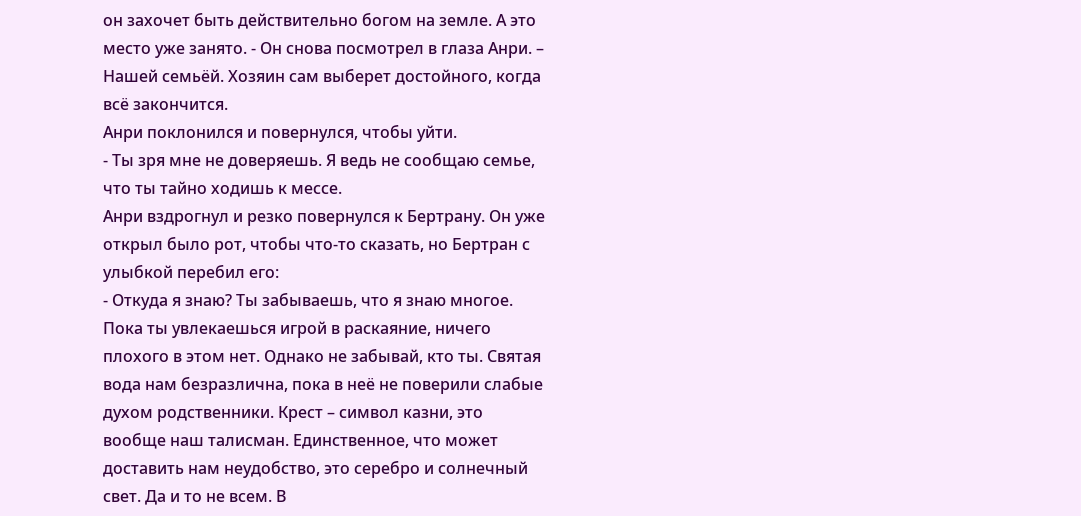он захочет быть действительно богом на земле. А это место уже занято. - Он снова посмотрел в глаза Анри. – Нашей семьёй. Хозяин сам выберет достойного, когда всё закончится.
Анри поклонился и повернулся, чтобы уйти.
- Ты зря мне не доверяешь. Я ведь не сообщаю семье, что ты тайно ходишь к мессе.
Анри вздрогнул и резко повернулся к Бертрану. Он уже открыл было рот, чтобы что-то сказать, но Бертран с улыбкой перебил его:
- Откуда я знаю? Ты забываешь, что я знаю многое. Пока ты увлекаешься игрой в раскаяние, ничего плохого в этом нет. Однако не забывай, кто ты. Святая вода нам безразлична, пока в неё не поверили слабые духом родственники. Крест – символ казни, это вообще наш талисман. Единственное, что может доставить нам неудобство, это серебро и солнечный свет. Да и то не всем. В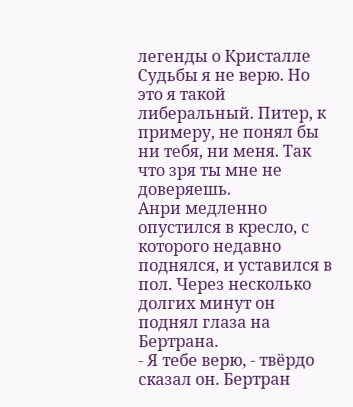легенды о Кристалле Судьбы я не верю. Но это я такой либеральный. Питер, к примеру, не понял бы ни тебя, ни меня. Так что зря ты мне не доверяешь.
Анри медленно опустился в кресло, с которого недавно поднялся, и уставился в пол. Через несколько долгих минут он поднял глаза на Бертрана.
- Я тебе верю, - твёрдо сказал он. Бертран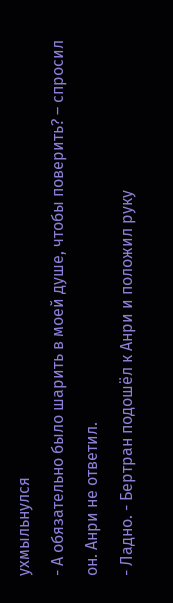ухмыльнулся
- А обязательно было шарить в моей душе, чтобы поверить? – спросил он. Анри не ответил.
- Ладно. - Бертран подошёл к Анри и положил руку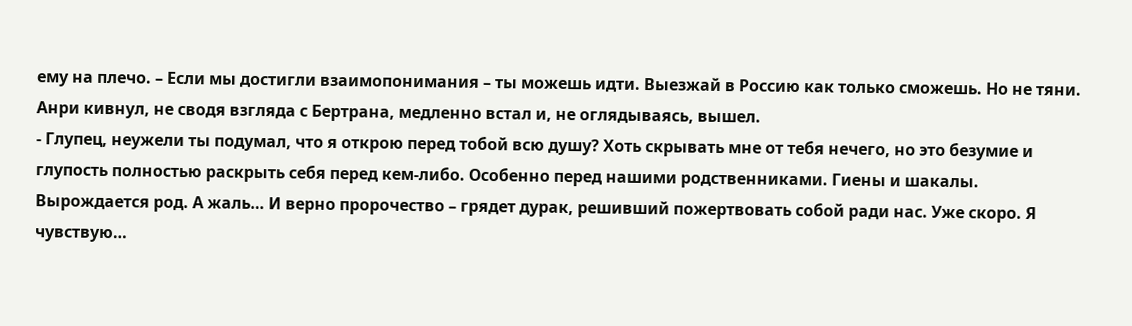ему на плечо. – Если мы достигли взаимопонимания – ты можешь идти. Выезжай в Россию как только сможешь. Но не тяни.
Анри кивнул, не сводя взгляда с Бертрана, медленно встал и, не оглядываясь, вышел.
- Глупец, неужели ты подумал, что я открою перед тобой всю душу? Хоть скрывать мне от тебя нечего, но это безумие и глупость полностью раскрыть себя перед кем-либо. Особенно перед нашими родственниками. Гиены и шакалы. Вырождается род. А жаль… И верно пророчество – грядет дурак, решивший пожертвовать собой ради нас. Уже скоро. Я чувствую…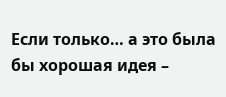Если только… а это была бы хорошая идея –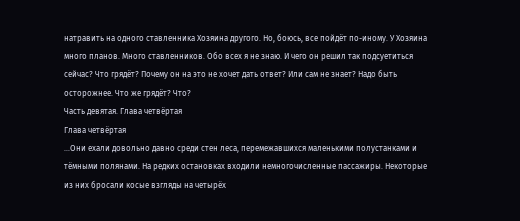натравить на одного ставленника Хозяина другого. Но, боюсь, все пойдёт по-иному. У Хозяина много планов. Много ставленников. Обо всех я не знаю. И чего он решил так подсуетиться сейчас? Что грядёт? Почему он на это не хочет дать ответ? Или сам не знает? Надо быть осторожнее. Что же грядёт? Что?
Часть девятая. Глава четвёртая
Глава четвёртая
…Они ехали довольно давно среди стен леса, перемежавшихся маленькими полустанками и тёмными полянами. На редких остановках входили немногочисленные пассажиры. Некоторые из них бросали косые взгляды на четырёх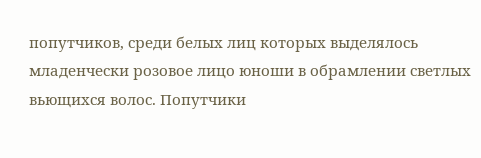попутчиков, среди белых лиц которых выделялось младенчески розовое лицо юноши в обрамлении светлых вьющихся волос. Попутчики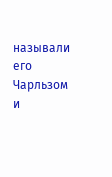называли его Чарльзом и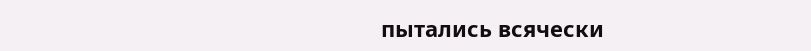пытались всячески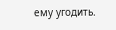ему угодить.